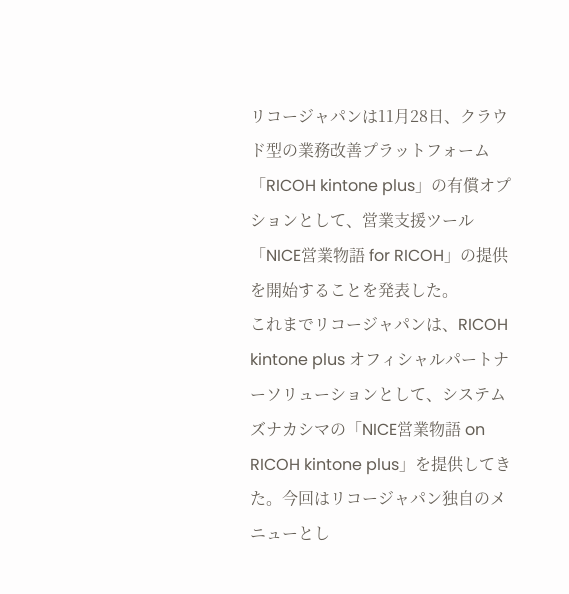リコージャパンは11月28日、クラウド型の業務改善プラットフォーム「RICOH kintone plus」の有償オプションとして、営業支援ツール「NICE営業物語 for RICOH」の提供を開始することを発表した。
これまでリコージャパンは、RICOH kintone plus オフィシャルパートナーソリューションとして、システムズナカシマの「NICE営業物語 on RICOH kintone plus」を提供してきた。今回はリコージャパン独自のメニューとし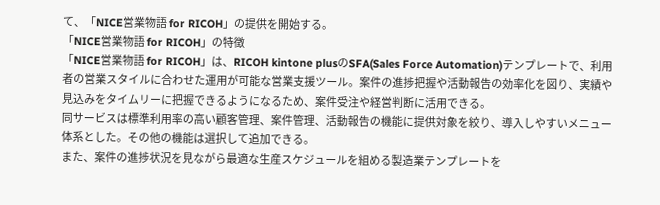て、「NICE営業物語 for RICOH」の提供を開始する。
「NICE営業物語 for RICOH」の特徴
「NICE営業物語 for RICOH」は、RICOH kintone plusのSFA(Sales Force Automation)テンプレートで、利用者の営業スタイルに合わせた運用が可能な営業支援ツール。案件の進捗把握や活動報告の効率化を図り、実績や見込みをタイムリーに把握できるようになるため、案件受注や経営判断に活用できる。
同サービスは標準利用率の高い顧客管理、案件管理、活動報告の機能に提供対象を絞り、導入しやすいメニュー体系とした。その他の機能は選択して追加できる。
また、案件の進捗状況を見ながら最適な生産スケジュールを組める製造業テンプレートを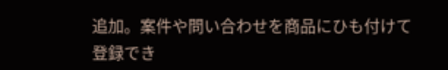追加。案件や問い合わせを商品にひも付けて登録でき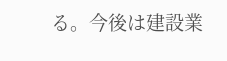る。今後は建設業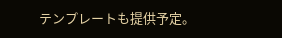テンプレートも提供予定。